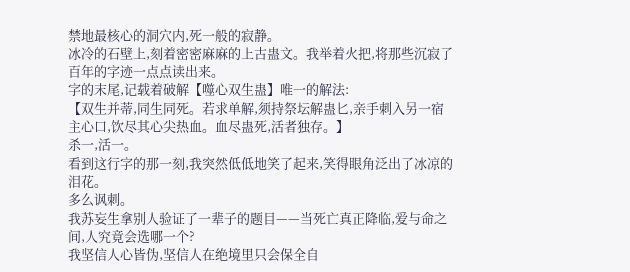禁地最核心的洞穴内,死一般的寂静。
冰冷的石壁上,刻着密密麻麻的上古蛊文。我举着火把,将那些沉寂了百年的字迹一点点读出来。
字的末尾,记载着破解【噬心双生蛊】唯一的解法:
【双生并蒂,同生同死。若求单解,须持祭坛解蛊匕,亲手刺入另一宿主心口,饮尽其心尖热血。血尽蛊死,活者独存。】
杀一,活一。
看到这行字的那一刻,我突然低低地笑了起来,笑得眼角泛出了冰凉的泪花。
多么讽刺。
我苏妄生拿别人验证了一辈子的题目——当死亡真正降临,爱与命之间,人究竟会选哪一个?
我坚信人心皆伪,坚信人在绝境里只会保全自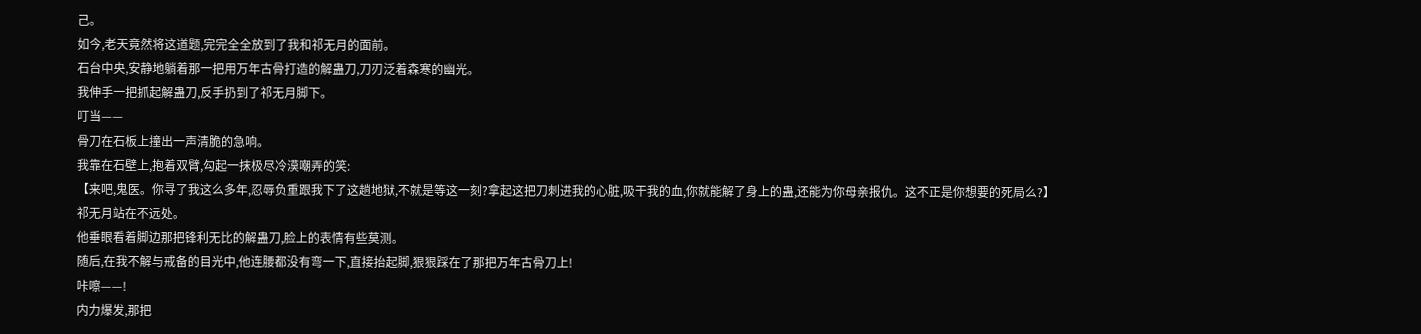己。
如今,老天竟然将这道题,完完全全放到了我和祁无月的面前。
石台中央,安静地躺着那一把用万年古骨打造的解蛊刀,刀刃泛着森寒的幽光。
我伸手一把抓起解蛊刀,反手扔到了祁无月脚下。
叮当——
骨刀在石板上撞出一声清脆的急响。
我靠在石壁上,抱着双臂,勾起一抹极尽冷漠嘲弄的笑:
【来吧,鬼医。你寻了我这么多年,忍辱负重跟我下了这趟地狱,不就是等这一刻?拿起这把刀刺进我的心脏,吸干我的血,你就能解了身上的蛊,还能为你母亲报仇。这不正是你想要的死局么?】
祁无月站在不远处。
他垂眼看着脚边那把锋利无比的解蛊刀,脸上的表情有些莫测。
随后,在我不解与戒备的目光中,他连腰都没有弯一下,直接抬起脚,狠狠踩在了那把万年古骨刀上!
咔嚓——!
内力爆发,那把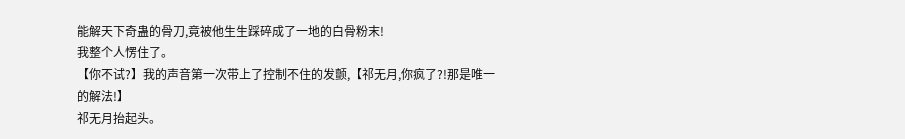能解天下奇蛊的骨刀,竟被他生生踩碎成了一地的白骨粉末!
我整个人愣住了。
【你不试?】我的声音第一次带上了控制不住的发颤,【祁无月,你疯了?!那是唯一的解法!】
祁无月抬起头。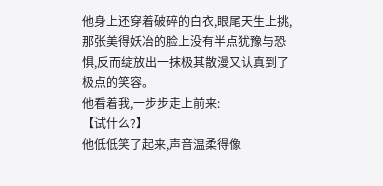他身上还穿着破碎的白衣,眼尾天生上挑,那张美得妖冶的脸上没有半点犹豫与恐惧,反而绽放出一抹极其散漫又认真到了极点的笑容。
他看着我,一步步走上前来:
【试什么?】
他低低笑了起来,声音温柔得像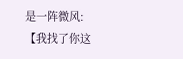是一阵微风:
【我找了你这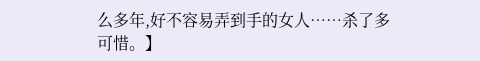么多年,好不容易弄到手的女人……杀了多可惜。】